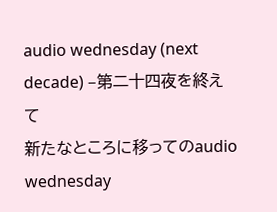audio wednesday (next decade) –第二十四夜を終えて
新たなところに移ってのaudio wednesday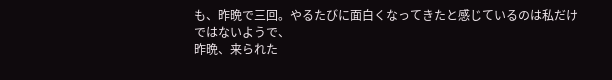も、昨晩で三回。やるたびに面白くなってきたと感じているのは私だけではないようで、
昨晩、来られた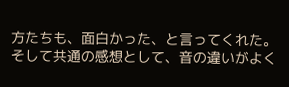方たちも、面白かった、と言ってくれた。
そして共通の感想として、音の違いがよく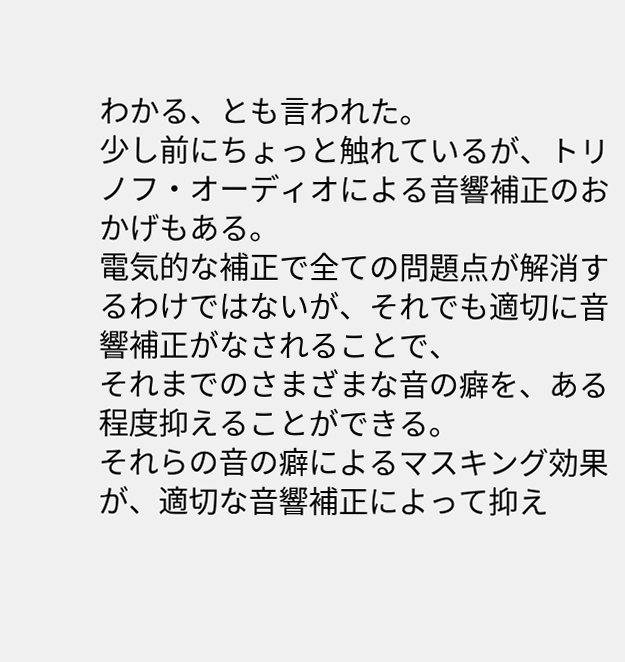わかる、とも言われた。
少し前にちょっと触れているが、トリノフ・オーディオによる音響補正のおかげもある。
電気的な補正で全ての問題点が解消するわけではないが、それでも適切に音響補正がなされることで、
それまでのさまざまな音の癖を、ある程度抑えることができる。
それらの音の癖によるマスキング効果が、適切な音響補正によって抑え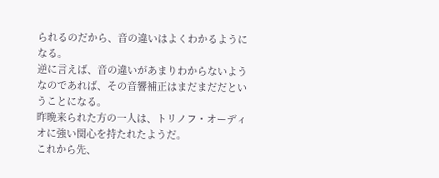られるのだから、音の違いはよくわかるようになる。
逆に言えば、音の違いがあまりわからないようなのであれば、その音響補正はまだまだだということになる。
昨晩来られた方の一人は、トリノフ・オーディオに強い関心を持たれたようだ。
これから先、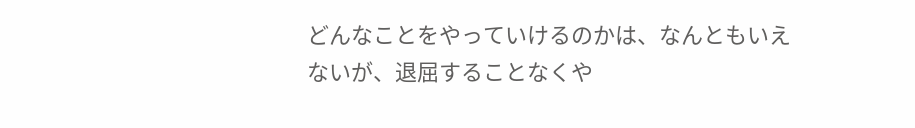どんなことをやっていけるのかは、なんともいえないが、退屈することなくや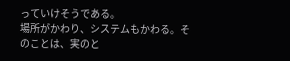っていけそうである。
場所がかわり、システムもかわる。そのことは、実のと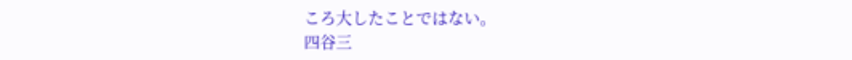ころ大したことではない。
四谷三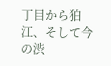丁目から狛江、そして今の渋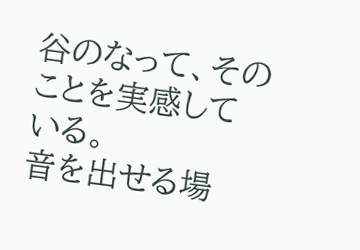谷のなって、そのことを実感している。
音を出せる場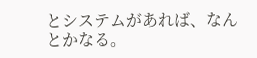とシステムがあれば、なんとかなる。